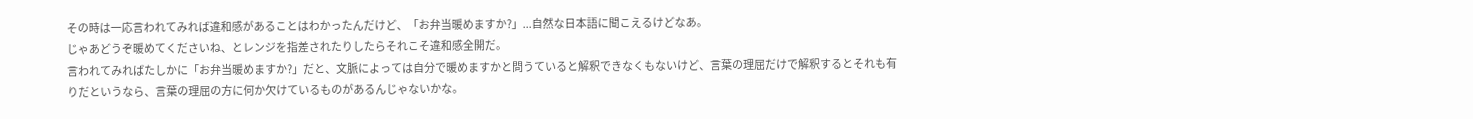その時は一応言われてみれば違和感があることはわかったんだけど、「お弁当暖めますか?」...自然な日本語に聞こえるけどなあ。
じゃあどうぞ暖めてくださいね、とレンジを指差されたりしたらそれこそ違和感全開だ。
言われてみればたしかに「お弁当暖めますか?」だと、文脈によっては自分で暖めますかと問うていると解釈できなくもないけど、言葉の理屈だけで解釈するとそれも有りだというなら、言葉の理屈の方に何か欠けているものがあるんじゃないかな。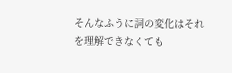そんなふうに詞の変化はそれを理解できなくても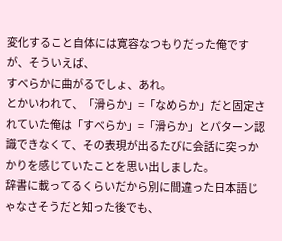変化すること自体には寛容なつもりだった俺ですが、そういえば、
すべらかに曲がるでしょ、あれ。
とかいわれて、「滑らか」=「なめらか」だと固定されていた俺は「すべらか」=「滑らか」とパターン認識できなくて、その表現が出るたびに会話に突っかかりを感じていたことを思い出しました。
辞書に載ってるくらいだから別に間違った日本語じゃなさそうだと知った後でも、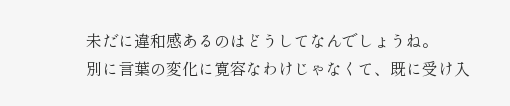未だに違和感あるのはどうしてなんでしょうね。
別に言葉の変化に寛容なわけじゃなくて、既に受け入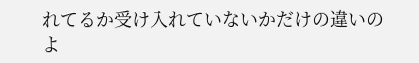れてるか受け入れていないかだけの違いのよ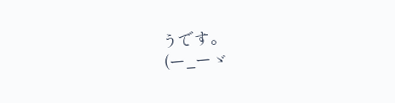うです。
(ー_ーゞ